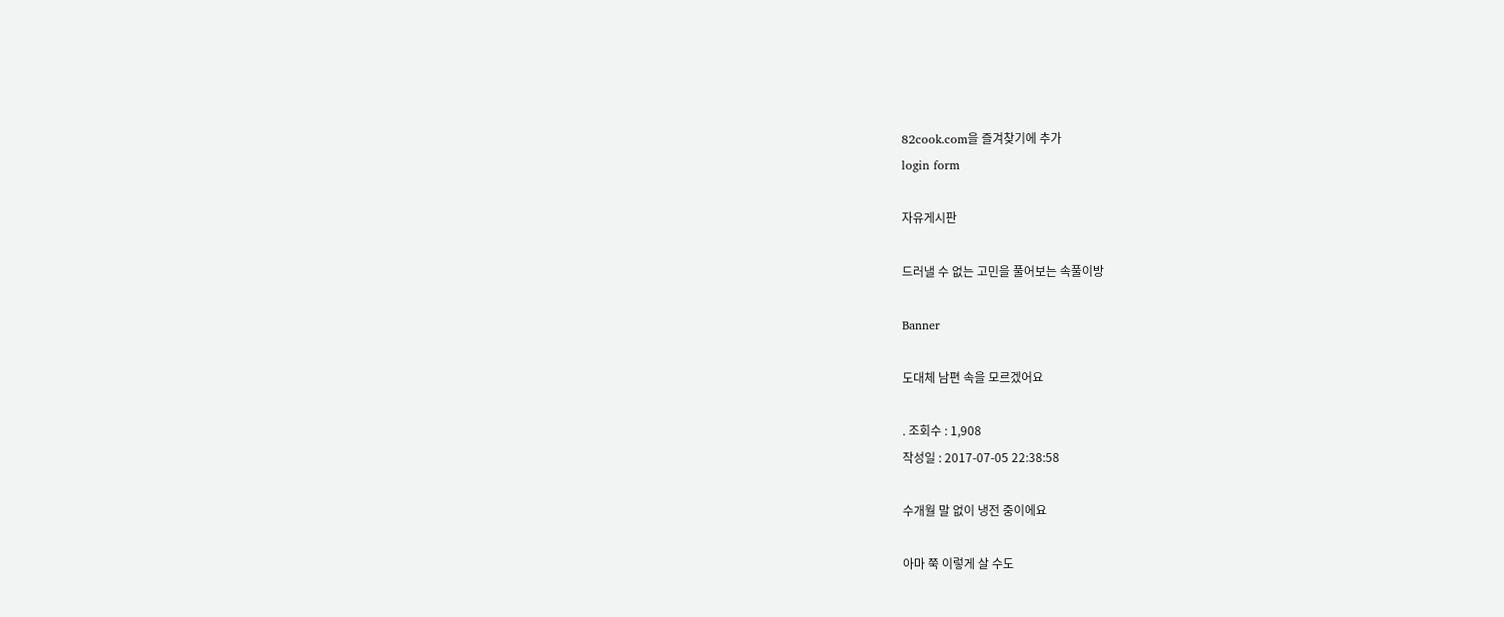82cook.com을 즐겨찾기에 추가
login form

자유게시판

드러낼 수 없는 고민을 풀어보는 속풀이방

Banner

도대체 남편 속을 모르겠어요

. 조회수 : 1,908
작성일 : 2017-07-05 22:38:58

수개월 말 없이 냉전 중이에요

아마 쭉 이렇게 살 수도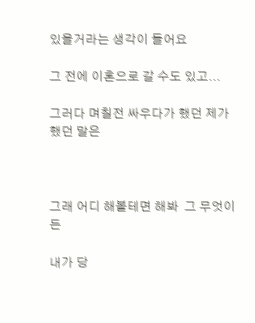있을거라는 생각이 들어요

그 전에 이혼으로 갈 수도 있고...

그러다 며칠전 싸우다가 했던 제가 했던 말은



그래 어디 해볼테면 해봐  그 무엇이든

내가 당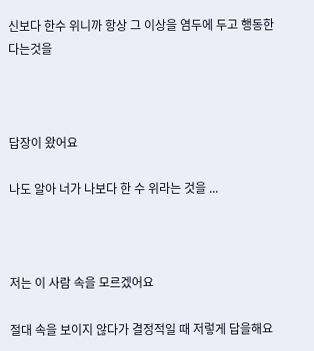신보다 한수 위니까 항상 그 이상을 염두에 두고 행동한다는것을



답장이 왔어요

나도 알아 너가 나보다 한 수 위라는 것을 ...



저는 이 사람 속을 모르겠어요

절대 속을 보이지 않다가 결정적일 때 저렇게 답을해요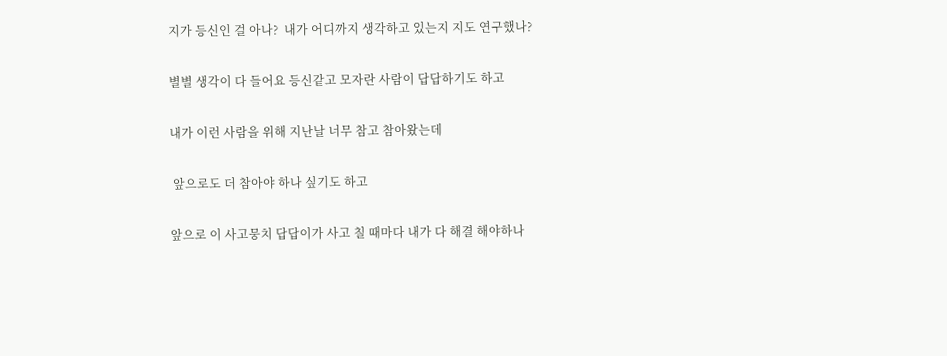지가 등신인 걸 아나?  내가 어디까지 생각하고 있는지 지도 연구했나?

별별 생각이 다 들어요 등신같고 모자란 사람이 답답하기도 하고

내가 이런 사람을 위해 지난날 너무 참고 참아왔는데

 앞으로도 더 참아야 하나 싶기도 하고

앞으로 이 사고뭉치 답답이가 사고 칠 때마다 내가 다 해결 해야하나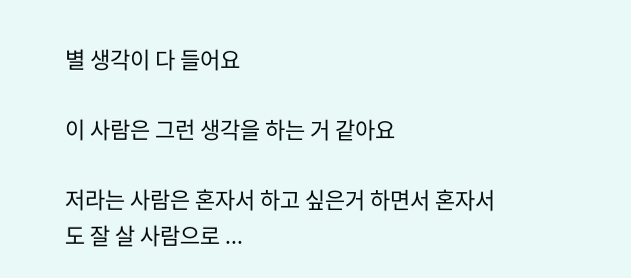별 생각이 다 들어요

이 사람은 그런 생각을 하는 거 같아요

저라는 사람은 혼자서 하고 싶은거 하면서 혼자서도 잘 살 사람으로 ...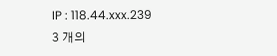IP : 118.44.xxx.239
3 개의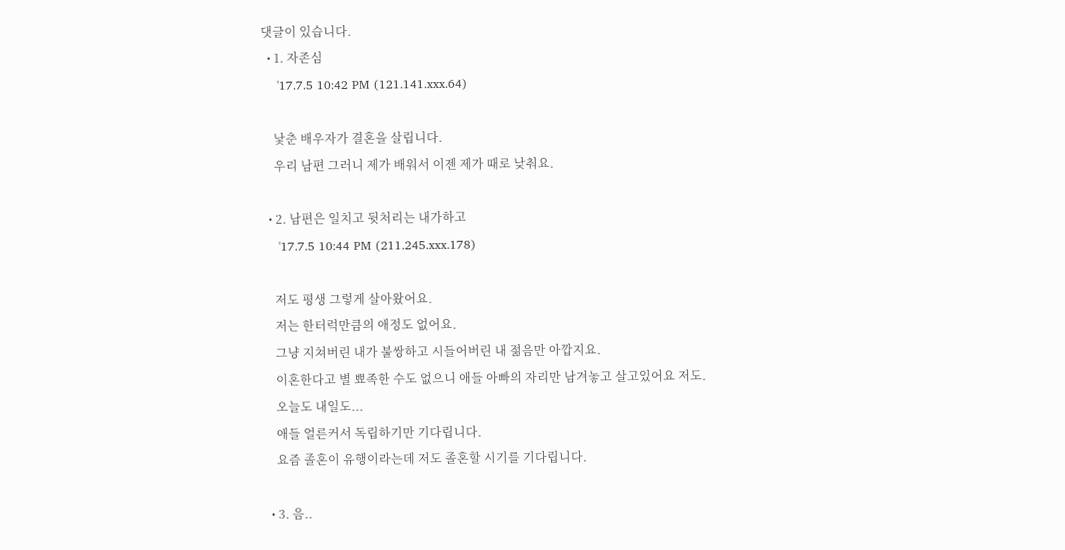댓글이 있습니다.
  • 1. 자존심
    '17.7.5 10:42 PM (121.141.xxx.64)

    낯춘 배우자가 결혼을 살립니다.
    우리 남편 그러니 제가 배워서 이젠 제가 때로 낮춰요.

  • 2. 남편은 일치고 뒷처리는 내가하고
    '17.7.5 10:44 PM (211.245.xxx.178)

    저도 평생 그렇게 살아왔어요.
    저는 한터럭만큼의 애정도 없어요.
    그냥 지쳐버린 내가 불쌍하고 시들어버린 내 젊음만 아깝지요.
    이혼한다고 별 뾰족한 수도 없으니 애들 아빠의 자리만 남겨놓고 살고있어요 저도.
    오늘도 내일도...
    애들 얼른커서 독립하기만 기다립니다.
    요즘 졸혼이 유행이라는데 저도 졸혼할 시기를 기다립니다.

  • 3. 음..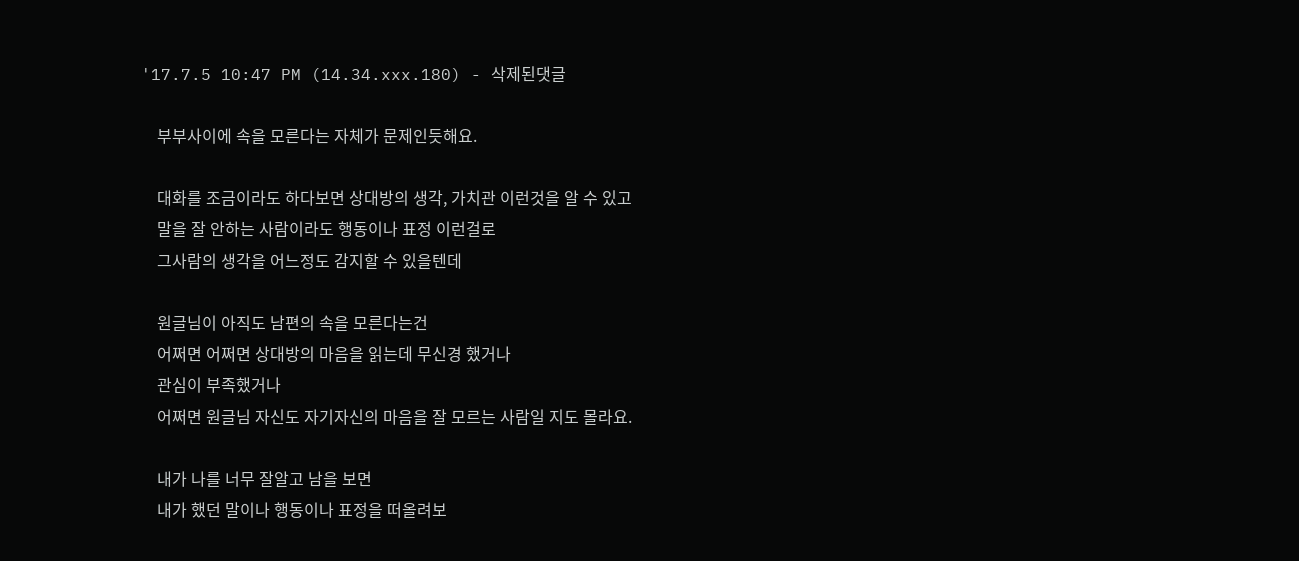'17.7.5 10:47 PM (14.34.xxx.180) - 삭제된댓글

    부부사이에 속을 모른다는 자체가 문제인듯해요.

    대화를 조금이라도 하다보면 상대방의 생각, 가치관 이런것을 알 수 있고
    말을 잘 안하는 사람이라도 행동이나 표정 이런걸로
    그사람의 생각을 어느정도 감지할 수 있을텐데

    원글님이 아직도 남편의 속을 모른다는건
    어쩌면 어쩌면 상대방의 마음을 읽는데 무신경 했거나
    관심이 부족했거나
    어쩌면 원글님 자신도 자기자신의 마음을 잘 모르는 사람일 지도 몰라요.

    내가 나를 너무 잘알고 남을 보면
    내가 했던 말이나 행동이나 표정을 떠올려보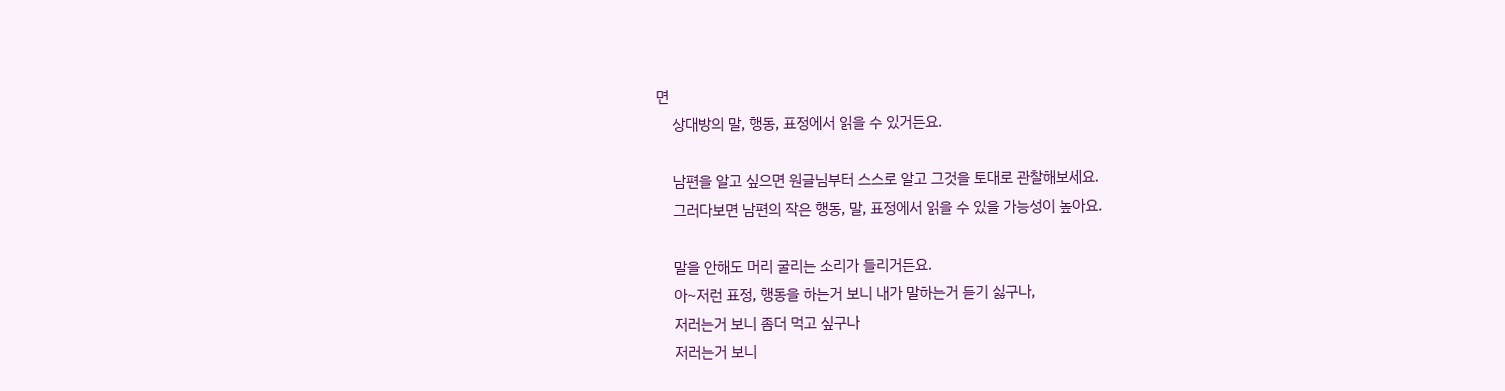면
    상대방의 말, 행동, 표정에서 읽을 수 있거든요.

    남편을 알고 싶으면 원글님부터 스스로 알고 그것을 토대로 관찰해보세요.
    그러다보면 남편의 작은 행동, 말, 표정에서 읽을 수 있을 가능성이 높아요.

    말을 안해도 머리 굴리는 소리가 들리거든요.
    아~저런 표정, 행동을 하는거 보니 내가 말하는거 듣기 싫구나,
    저러는거 보니 좀더 먹고 싶구나
    저러는거 보니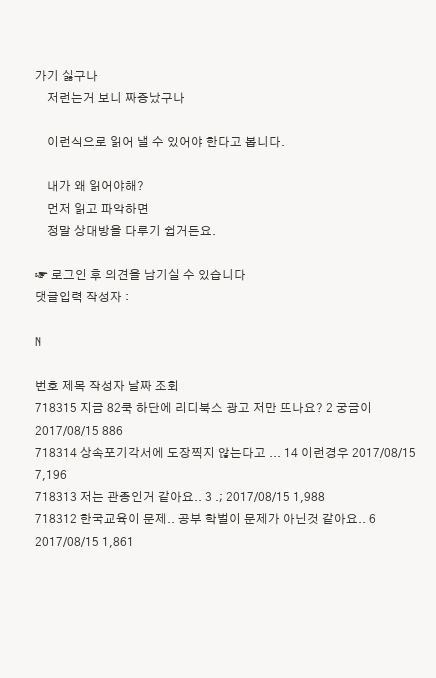가기 싫구나
    저런는거 보니 짜증났구나

    이런식으로 읽어 낼 수 있어야 한다고 봅니다.

    내가 왜 읽어야해?
    먼저 읽고 파악하면
    정말 상대방을 다루기 쉽거든요.

☞ 로그인 후 의견을 남기실 수 있습니다
댓글입력 작성자 :

N

번호 제목 작성자 날짜 조회
718315 지금 82쿡 하단에 리디북스 광고 저만 뜨나요? 2 궁금이 2017/08/15 886
718314 상속포기각서에 도장찍지 않는다고 ... 14 이런경우 2017/08/15 7,196
718313 저는 관종인거 같아요.. 3 .; 2017/08/15 1,988
718312 한국교육이 문제.. 공부 학벌이 문제가 아닌것 같아요.. 6 2017/08/15 1,861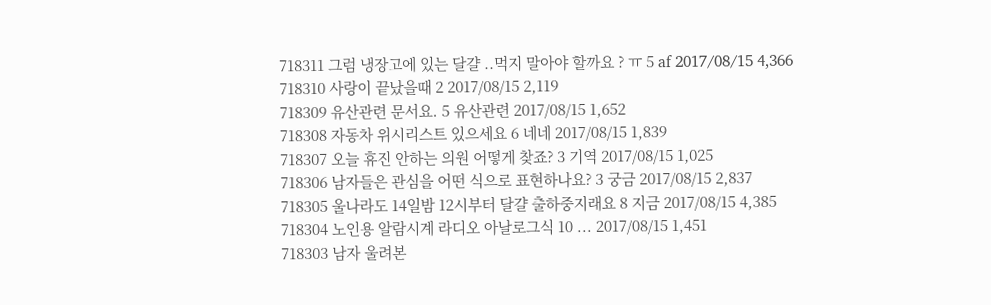718311 그럼 냉장고에 있는 달걀 ..먹지 말아야 할까요 ? ㅠ 5 af 2017/08/15 4,366
718310 사랑이 끝났을때 2 2017/08/15 2,119
718309 유산관련 문서요. 5 유산관련 2017/08/15 1,652
718308 자동차 위시리스트 있으세요 6 네네 2017/08/15 1,839
718307 오늘 휴진 안하는 의원 어떻게 찾죠? 3 기역 2017/08/15 1,025
718306 남자들은 관심을 어떤 식으로 표현하나요? 3 궁금 2017/08/15 2,837
718305 울나라도 14일밤 12시부터 달걀 출하중지래요 8 지금 2017/08/15 4,385
718304 노인용 알람시계 라디오 아날로그식 10 ... 2017/08/15 1,451
718303 남자 울려본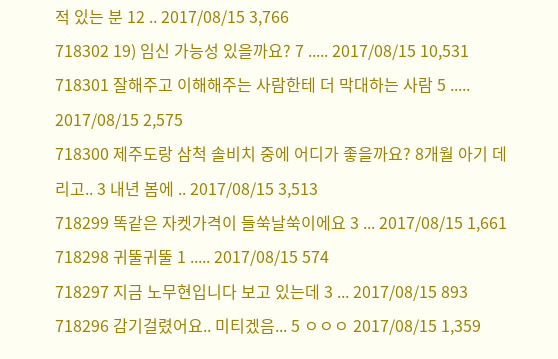적 있는 분 12 .. 2017/08/15 3,766
718302 19) 임신 가능성 있을까요? 7 ..... 2017/08/15 10,531
718301 잘해주고 이해해주는 사람한테 더 막대하는 사람 5 ..... 2017/08/15 2,575
718300 제주도랑 삼척 솔비치 중에 어디가 좋을까요? 8개월 아기 데리고.. 3 내년 봄에 .. 2017/08/15 3,513
718299 똑같은 자켓가격이 들쑥날쑥이에요 3 ... 2017/08/15 1,661
718298 귀뚤귀뚤 1 ..... 2017/08/15 574
718297 지금 노무현입니다 보고 있는데 3 ... 2017/08/15 893
718296 감기걸렸어요.. 미티겠음... 5 ㅇㅇㅇ 2017/08/15 1,359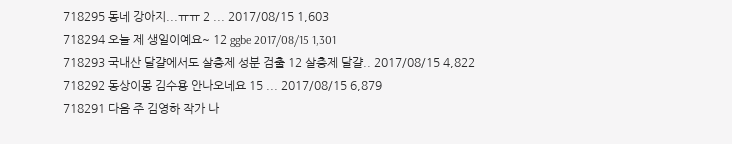718295 동네 강아지...ㅠㅠ 2 ... 2017/08/15 1,603
718294 오늘 제 생일이예요~ 12 ggbe 2017/08/15 1,301
718293 국내산 달걀에서도 살충제 성분 검출 12 살충제 달걀.. 2017/08/15 4,822
718292 동상이몽 김수용 안나오네요 15 ... 2017/08/15 6,879
718291 다음 주 김영하 작가 나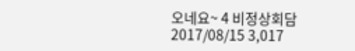오네요~ 4 비정상회담 2017/08/15 3,017